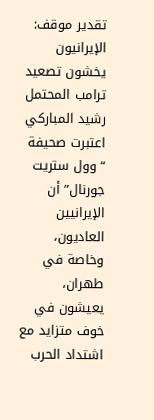تقدير موقف: الإيرانيون يخشون تصعيد ترامب المحتمل
رشيد المباركي
اعتبرت صحيفة “وول ستريت جورنال” أن الإيرانيين العاديون، وخاصة في طهران، يعيشون في خوف متزايد مع اشتداد الحرب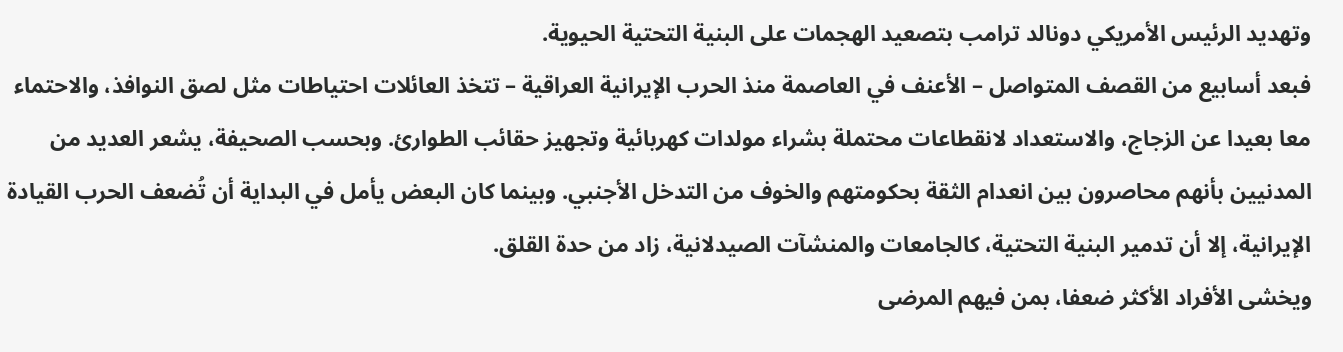وتهديد الرئيس الأمريكي دونالد ترامب بتصعيد الهجمات على البنية التحتية الحيوية.
فبعد أسابيع من القصف المتواصل – الأعنف في العاصمة منذ الحرب الإيرانية العراقية – تتخذ العائلات احتياطات مثل لصق النوافذ، والاحتماء معا بعيدا عن الزجاج، والاستعداد لانقطاعات محتملة بشراء مولدات كهربائية وتجهيز حقائب الطوارئ. وبحسب الصحيفة، يشعر العديد من المدنيين بأنهم محاصرون بين انعدام الثقة بحكومتهم والخوف من التدخل الأجنبي. وبينما كان البعض يأمل في البداية أن تُضعف الحرب القيادة الإيرانية، إلا أن تدمير البنية التحتية، كالجامعات والمنشآت الصيدلانية، زاد من حدة القلق.
ويخشى الأفراد الأكثر ضعفا، بمن فيهم المرضى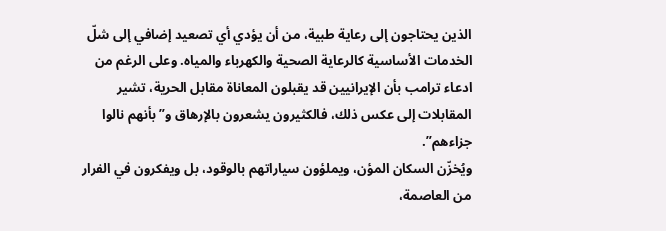الذين يحتاجون إلى رعاية طبية، من أن يؤدي أي تصعيد إضافي إلى شلّ الخدمات الأساسية كالرعاية الصحية والكهرباء والمياه. وعلى الرغم من ادعاء ترامب بأن الإيرانيين قد يقبلون المعاناة مقابل الحرية، تشير المقابلات إلى عكس ذلك، فالكثيرون يشعرون بالإرهاق و”بأنهم نالوا جزاءهم”.
ويُخزّن السكان المؤن، ويملؤون سياراتهم بالوقود، بل ويفكرون في الفرار من العاصمة،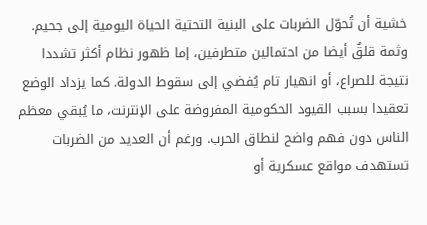خشية أن تُحوّل الضربات على البنية التحتية الحياة اليومية إلى جحيم. وثمة قلقٌ أيضا من احتمالين متطرفين، إما ظهور نظام أكثر تشددا نتيجة للصراع، أو انهيار تام يُفضي إلى سقوط الدولة. كما يزداد الوضع تعقيدا بسبب القيود الحكومية المفروضة على الإنترنت، ما يُبقي معظم الناس دون فهم واضح لنطاق الحرب. ورغم أن العديد من الضربات تستهدف مواقع عسكرية أو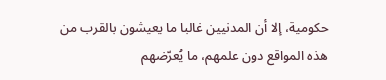حكومية، إلا أن المدنيين غالبا ما يعيشون بالقرب من هذه المواقع دون علمهم، ما يُعرّضهم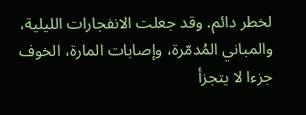لخطر دائم. وقد جعلت الانفجارات الليلية، والمباني المُدمّرة، وإصابات المارة، الخوف جزءا لا يتجزأ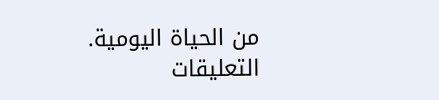من الحياة اليومية.
التعليقات